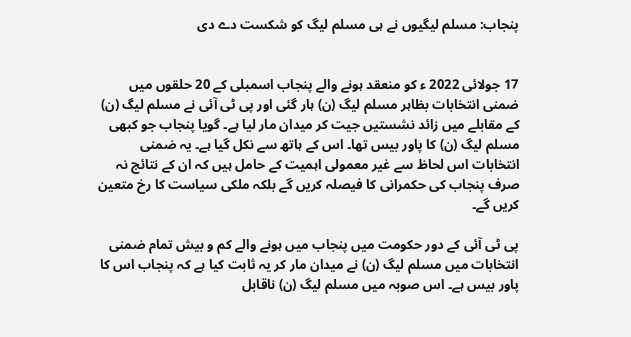پنجاب: مسلم لیگیوں نے ہی مسلم لیگ کو شکست دے دی


17 جولائی 2022 ء کو منعقد ہونے والے پنجاب اسمبلی کے 20 حلقوں میں ضمنی انتخابات بظاہر مسلم لیگ (ن) ہار گئی اور پی ٹی آئی نے مسلم لیگ (ن) کے مقابلے میں زائد نشستیں جیت کر میدان مار لیا ہے۔ گویا پنجاب جو کبھی مسلم لیگ (ن) کا پاور بیس تھا۔ اس کے ہاتھ سے نکل گیا ہے۔ یہ ضمنی انتخابات اس لحاظ سے غیر معمولی اہمیت کے حامل ہیں کہ ان کے نتائج نہ صرف پنجاب کی حکمرانی کا فیصلہ کریں گے بلکہ ملکی سیاست کا رخ متعین کریں گے۔

پی ٹی آئی کے دور حکومت میں پنجاب میں ہونے والے کم و بیش تمام ضمنی انتخابات میں مسلم لیگ (ن) نے میدان مار کر یہ ثابت کیا ہے کہ پنجاب اس کا پاور بیس ہے۔ اس صوبہ میں مسلم لیگ (ن) ناقابل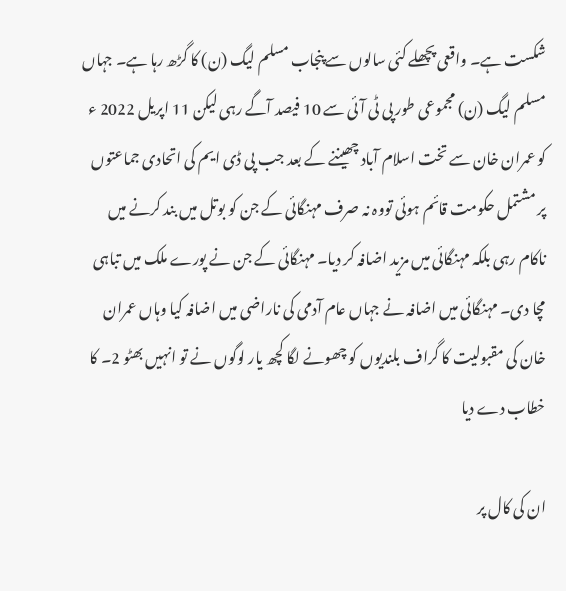شکست ہے۔ واقعی پچھلے کئی سالوں سے پنجاب مسلم لیگ (ن) کا گڑھ رہا ہے۔ جہاں مسلم لیگ (ن) مجموعی طور پی ٹی آئی سے 10 فیصد آگے رہی لیکن 11 اپریل 2022 ء کو عمران خان سے تخت اسلام آباد چھیننے کے بعد جب پی ڈی ایم کی اتحادی جماعتوں پر مشتمل حکومت قائم ہوئی تووہ نہ صرف مہنگائی کے جن کو بوتل میں بند کرنے میں ناکام رہی بلکہ مہنگائی میں مزید اضافہ کر دیا۔ مہنگائی کے جن نے پورے ملک میں تباہی مچا دی۔ مہنگائی میں اضافہ نے جہاں عام آدمی کی ناراضی میں اضافہ کیا وہاں عمران خان کی مقبولیت کا گراف بلندیوں کو چھونے لگا کچھ یار لوگوں نے تو انہیں بھٹو 2۔ کا خطاب دے دیا

ان کی کال پر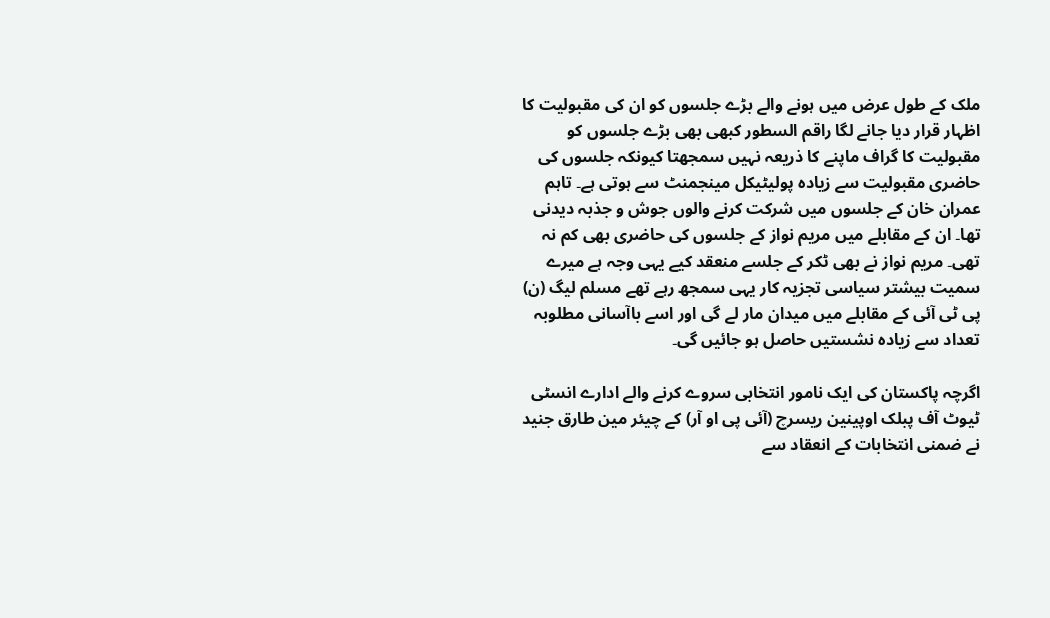ملک کے طول عرض میں ہونے والے بڑے جلسوں کو ان کی مقبولیت کا اظہار قرار دیا جانے لگا راقم السطور کبھی بھی بڑے جلسوں کو مقبولیت کا گراف ماپنے کا ذریعہ نہیں سمجھتا کیونکہ جلسوں کی حاضری مقبولیت سے زیادہ پولیٹیکل مینجمنٹ سے ہوتی ہے۔ تاہم عمران خان کے جلسوں میں شرکت کرنے والوں جوش و جذبہ دیدنی تھا۔ ان کے مقابلے میں مریم نواز کے جلسوں کی حاضری بھی کم نہ تھی۔ مریم نواز نے بھی ٹکر کے جلسے منعقد کیے یہی وجہ ہے میرے سمیت بیشتر سیاسی تجزیہ کار یہی سمجھ رہے تھے مسلم لیگ (ن) پی ٹی آئی کے مقابلے میں میدان مار لے گی اور اسے باآسانی مطلوبہ تعداد سے زیادہ نشستیں حاصل ہو جائیں گی۔

اگرچہ پاکستان کی ایک نامور انتخابی سروے کرنے والے ادارے انسٹی ٹیوٹ آف پبلک اوپینین ریسرچ (آئی پی او آر) کے چیئر مین طارق جنید نے ضمنی انتخابات کے انعقاد سے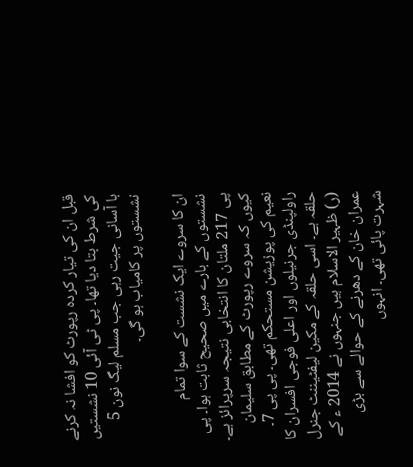قبل ان کی تیار کردہ رپورٹ کو افشا نہ کرنے کی شرط بتا دیا تھا۔ پی ٹی آئی 10 نشستیں با آسانی جیت رہی جب مسلم لیگ نون 5 نشستوں پر کامیاب ہو گی۔

ان کا سروے ایک نشست کے سوا تمام نشستوں کے بارے میں صحیح ثابت ہوا۔ پی پی 217 ملتان کا انتخابی نتیجہ سرپرائز ہے۔ کیوں کہ سروے رپورٹ کے مطابق سلیمان نعیم کی پوزیشن مستحکم تھی۔ پی پی 7۔ راولپنڈی جرنیلوں اور اعلی فوجی افسران کا حلقہ ہے۔ اسی حلقہ کے مکین لیفٹیننٹ جنرل (ر) ظہیر الاسلام ہیں جنہوں نے 2014 ء کے عمران خان کے دھرنے کے حوالے سے بڑی شہرت پائی تھی۔ انہوں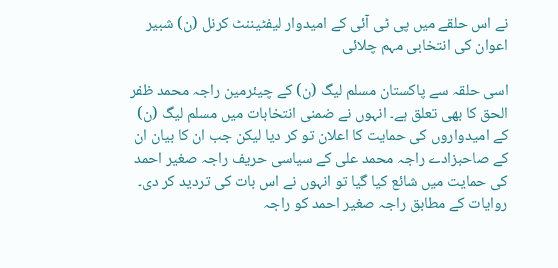نے اس حلقے میں پی ٹی آئی کے امیدوار لیفٹیننٹ کرنل (ن) شبیر اعوان کی انتخابی مہم چلائی

اسی حلقہ سے پاکستان مسلم لیگ (ن) کے چیئرمین راجہ محمد ظفر الحق کا بھی تعلق ہے۔ انہوں نے ضمنی انتخابات میں مسلم لیگ (ن) کے امیدواروں کی حمایت کا اعلان تو کر دیا لیکن جب ان کا بیان ان کے صاحبزادے راجہ محمد علی کے سیاسی حریف راجہ صغیر احمد کی حمایت میں شائع کیا گیا تو انہوں نے اس بات کی تردید کر دی۔ روایات کے مطابق راجہ صغیر احمد کو راجہ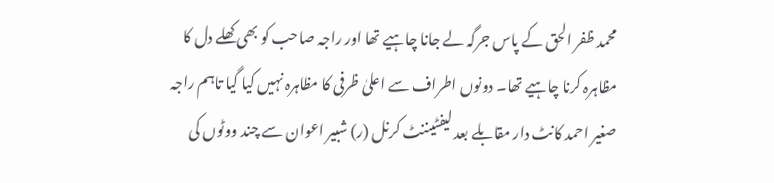محمد ظفر الحق کے پاس جرگہ لے جانا چاہیے تھا اور راجہ صاحب کو بھی کھلے دل کا مظاہرہ کرنا چاہیے تھا۔ دونوں اطراف سے اعلیٰ ظرفی کا مظاہرہ نہیں کیا گیا تاہم راجہ صغیر احمد کانٹ دار مقابلے بعد لیفٹیننٹ کرنل (ر) شبیر اعوان سے چند ووٹوں کی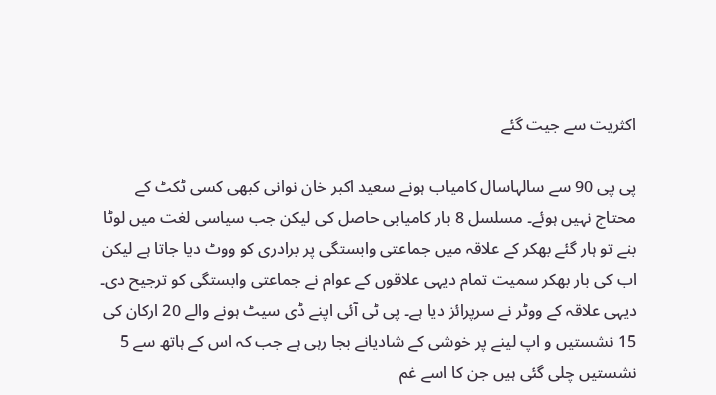اکثریت سے جیت گئے

پی پی 90 سے سالہاسال کامیاب ہونے سعید اکبر خان نوانی کبھی کسی ٹکٹ کے محتاج نہیں ہوئے۔ مسلسل 8 بار کامیابی حاصل کی لیکن جب سیاسی لغت میں لوٹا بنے تو ہار گئے بھکر کے علاقہ میں جماعتی وابستگی پر برادری کو ووٹ دیا جاتا ہے لیکن اب کی بار بھکر سمیت تمام دیہی علاقوں کے عوام نے جماعتی وابستگی کو ترجیح دی۔ دیہی علاقہ کے ووٹر نے سرپرائز دیا ہے۔ پی ٹی آئی اپنے ڈی سیٹ ہونے والے 20 ارکان کی 15 نشستیں و اپ لینے پر خوشی کے شادیانے بجا رہی ہے جب کہ اس کے ہاتھ سے 5 نشستیں چلی گئی ہیں جن کا اسے غم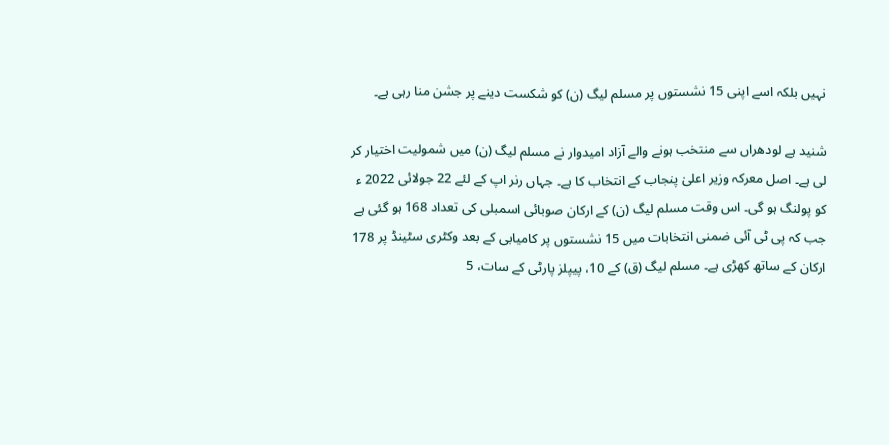نہیں بلکہ اسے اپنی 15 نشستوں پر مسلم لیگ (ن) کو شکست دینے پر جشن منا رہی ہے۔

شنید ہے لودھراں سے منتخب ہونے والے آزاد امیدوار نے مسلم لیگ (ن) میں شمولیت اختیار کر لی ہے۔ اصل معرکہ وزیر اعلیٰ پنجاب کے انتخاب کا ہے۔ جہاں رنر اپ کے لئے 22 جولائی 2022 ء کو پولنگ ہو گی۔ اس وقت مسلم لیگ (ن) کے ارکان صوبائی اسمبلی کی تعداد 168 ہو گئی ہے جب کہ پی ٹی آئی ضمنی انتخابات میں 15 نشستوں پر کامیابی کے بعد وکٹری سٹینڈ پر 178 ارکان کے ساتھ کھڑی ہے۔ مسلم لیگ (ق) کے 10، پیپلز پارٹی کے سات، 5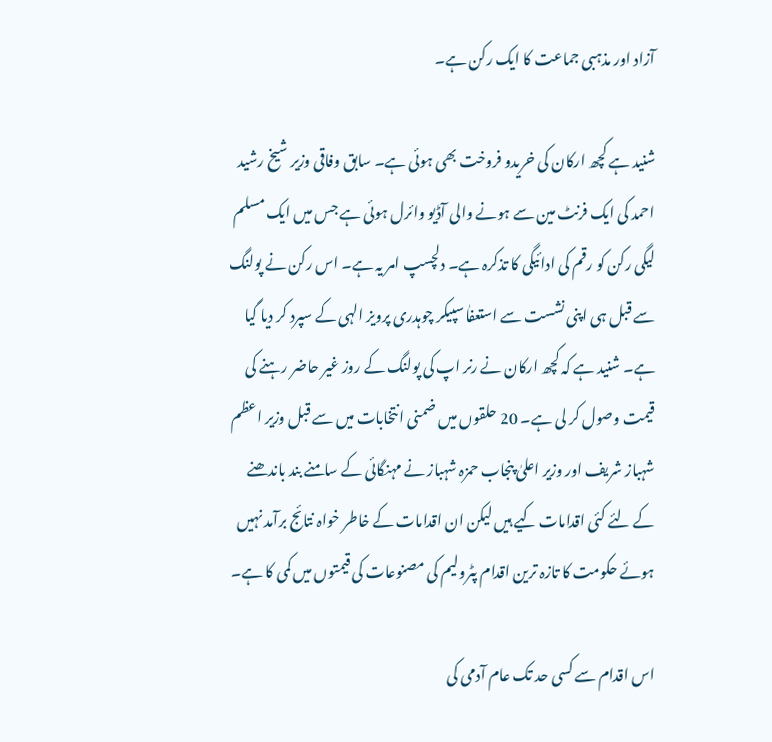آزاد اور مذہبی جماعت کا ایک رکن ہے۔

شنید ہے کچھ ارکان کی خریدو فروخت بھی ہوئی ہے۔ سابق وفاقی وزیر شیخ رشید احمد کی ایک فرنٹ مین سے ہونے والی آڈیو وائرل ہوئی ہے جس میں ایک مسلم لیگی رکن کو رقم کی ادائیگی کا تذکرہ ہے۔ دلچسپ امر یہ ہے۔ اس رکن نے پولنگ سے قبل ہی اپنی نشست سے استعفاٰ سپیکر چوہدری پرویز الہی کے سپرد کر دیا گیا ہے۔ شنید ہے کہ کچھ ارکان نے رنر اپ کی پولنگ کے روز غیر حاضر رہنے کی قیمت وصول کر لی ہے۔ 20 حلقوں میں ضمنی انتخابات میں سے قبل وزیر اعظم شہباز شریف اور وزیر اعلیٰ پنجاب حمزہ شہباز نے مہنگائی کے سامنے بند باندھنے کے لئے کئی اقدامات کیے ہیں لیکن ان اقدامات کے خاطر خواہ نتائج برآمد نہیں ہوئے حکومت کا تازہ ترین اقدام پٹرولیم کی مصنوعات کی قیمتوں میں کمی کا ہے۔

اس اقدام سے کسی حد تک عام آدمی کی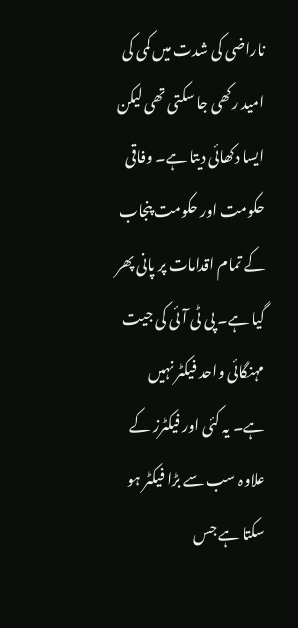ناراضی کی شدت میں کمی کی امید رکھی جا سکتی تھی لیکن ایسا دکھائی دیتا ہے۔ وفاقی حکومت اور حکومت پنجاب کے تمام اقدامات پر پانی پھر گیا ہے۔ پی ٹی آئی کی جیت مہنگائی واحد فیکٹر نہیں ہے۔ یہ کئی اور فیکٹرز کے علاوہ سب سے بڑا فیکٹر ہو سکتا ہے جس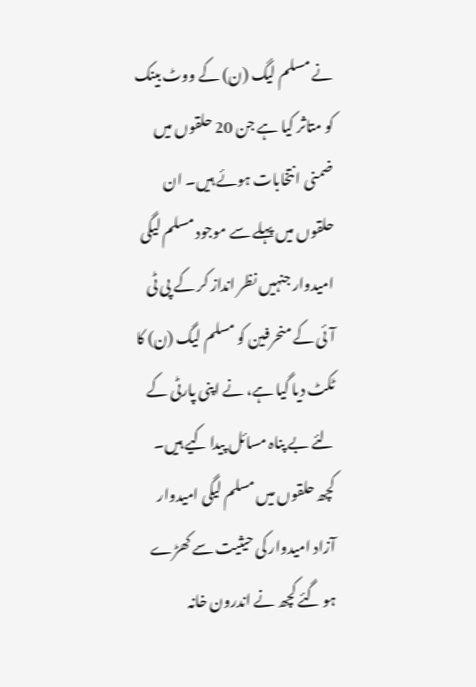نے مسلم لیگ (ن) کے ووٹ بینک کو متاثر کیا ہے جن 20 حلقوں میں ضمنی انتخابات ہوئے ہیں۔ ان حلقوں میں پہلے سے موجود مسلم لیگی امیدوار جنہیں نظر انداز کر کے پی ٹی آئی کے منحرفین کو مسلم لیگ (ن) کا ٹکٹ دیا گیا ہے، نے اپنی پارٹی کے لئے بے پناہ مسائل پیدا کیے ہیں۔ کچھ حلقوں میں مسلم لیگی امیدوار آزاد امیدوار کی حیثیت سے کھڑے ہو گئے کچھ نے اندرون خانہ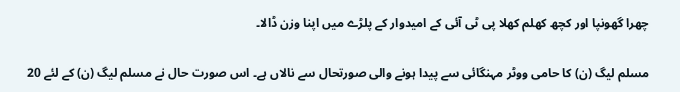چھرا گھونپا اور کچھ کھلم کھلا پی ٹی آئی کے امیدوار کے پلڑے میں اپنا وزن ڈالا۔

مسلم لیگ (ن) کا حامی ووٹر مہنگائی سے پیدا ہونے والی صورتحال سے نالاں ہے۔ اس صورت حال نے مسلم لیگ (ن) کے لئے 20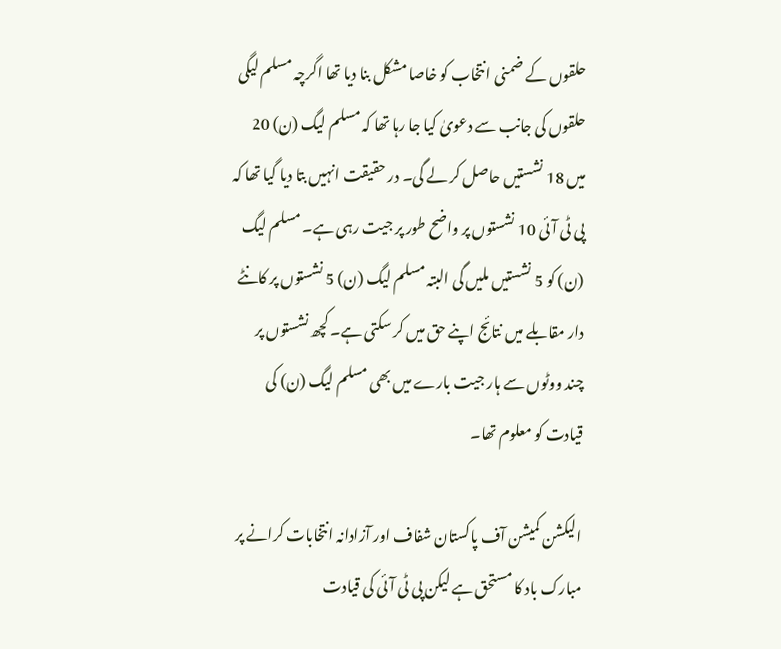حلقوں کے ضمنی انتخاب کو خاصا مشکل بنا دیا تھا اگرچہ مسلم لیگی حلقوں کی جانب سے دعویٰ کیا جا رہا تھا کہ مسلم لیگ (ن) 20 میں 18 نشستیں حاصل کر لے گی۔ در حقیقت انہیں بتا دیا گیا تھا کہ پی ٹی آئی 10 نشستوں پر واضح طور پر جیت رہی ہے۔ مسلم لیگ (ن) کو 5 نشستیں ملیں گی البتہ مسلم لیگ (ن) 5 نشستوں پر کانٹے دار مقابلے میں نتائج اپنے حق میں کر سکتی ہے۔ کچھ نشستوں پر چند ووٹوں سے ہار جیت بارے میں بھی مسلم لیگ (ن) کی قیادت کو معلوم تھا۔

الیکشن کمیشن آف پاکستان شفاف اور آزادانہ انتخابات کرانے پر مبارک باد کا مستحق ہے لیکن پی ٹی آئی کی قیادت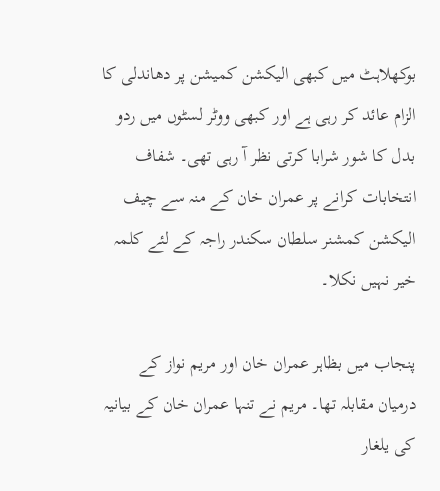بوکھلاہٹ میں کبھی الیکشن کمیشن پر دھاندلی کا الزام عائد کر رہی ہے اور کبھی ووٹر لسٹوں میں ردو بدل کا شور شرابا کرتی نظر آ رہی تھی۔ شفاف انتخابات کرانے پر عمران خان کے منہ سے چیف الیکشن کمشنر سلطان سکندر راجہ کے لئے کلمہ خیر نہیں نکلا۔

پنجاب میں بظاہر عمران خان اور مریم نواز کے درمیان مقابلہ تھا۔ مریم نے تنہا عمران خان کے بیانیہ کی یلغار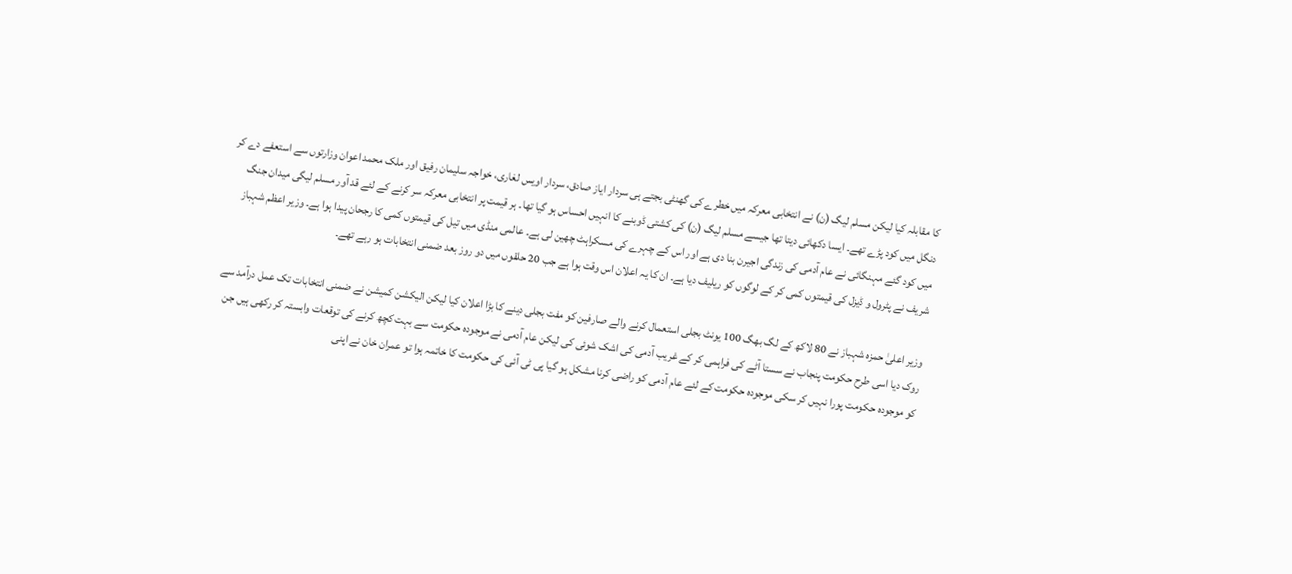کا مقابلہ کیا لیکن مسلم لیگ (ن) نے انتخابی معرکہ میں خطرے کی گھنٹی بجتے ہی سردار ایاز صادق، سردار اویس لغاری، خواجہ سلیمان رفیق اور ملک محمد اعوان وزارتوں سے استعفے دے کر دنگل میں کود پڑے تھے۔ ایسا دکھائی دیتا تھا جیسے مسلم لیگ (ن) کی کشتی ڈوبنے کا انہیں احساس ہو گیا تھا۔ ہر قیمت پر انتخابی معرکہ سر کرنے کے لئے قد آور مسلم لیگی میدان جنگ میں کود گئے مہنگائی نے عام آدمی کی زندگی اجیرن بنا دی ہے اور اس کے چہرے کی مسکراہٹ چھین لی ہے۔ عالمی منڈی میں تیل کی قیمتوں کمی کا رجحان پیدا ہوا ہے۔ وزیر اعظم شہباز شریف نے پٹرول و ڈیزل کی قیمتوں کمی کر کے لوگوں کو ریلیف دیا ہے۔ ان کا یہ اعلان اس وقت ہوا ہے جب 20 حلقوں میں دو روز بعد ضمنی انتخابات ہو رہے تھے۔

وزیر اعلیٰ حمزہ شہباز نے 80 لاکھ کے لگ بھگ 100 یونٹ بجلی استعمال کرنے والے صارفین کو مفت بجلی دینے کا بڑا اعلان کیا لیکن الیکشن کمیشن نے ضمنی انتخابات تک عمل درآمد سے روک دیا اسی طرح حکومت پنجاب نے سستا آٹے کی فراہمی کر کے غریب آدمی کی اشک شوئی کی لیکن عام آدمی نے موجودہ حکومت سے بہت کچھ کرنے کی توقعات وابستہ کر رکھی ہیں جن کو موجودہ حکومت پورا نہیں کر سکی موجودہ حکومت کے لئے عام آدمی کو راضی کرنا مشکل ہو گیا پی ٹی آئی کی حکومت کا خاتمہ ہوا تو عمران خان نے اپنی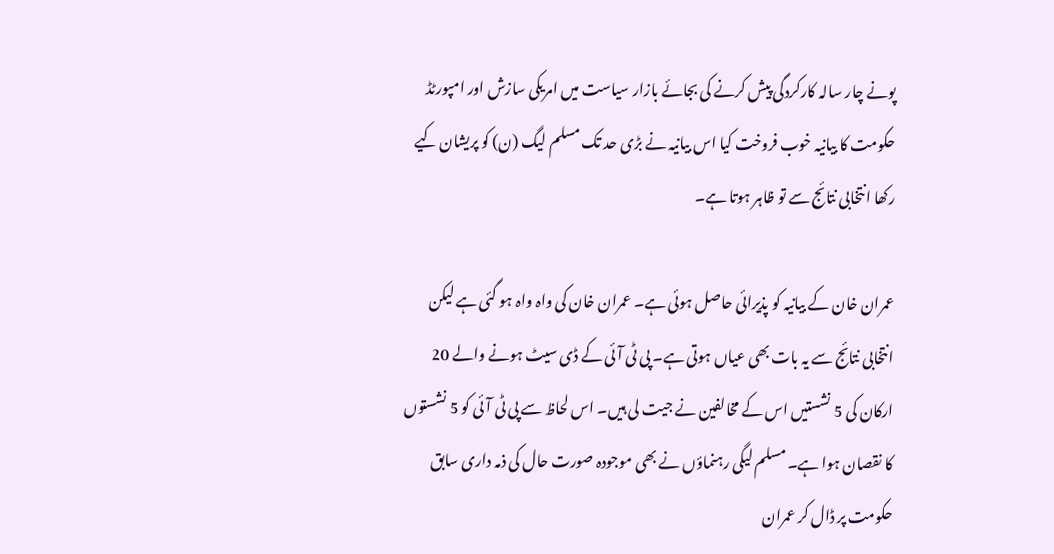پونے چار سالہ کارکردگی پیش کرنے کی بجائے بازار سیاست میں امریکی سازش اور امپورٹڈ حکومت کا بیانیہ خوب فروخت کیا اس بیانیہ نے بڑی حد تک مسلم لیگ (ن) کو پریشان کیے رکھا انتخابی نتائج سے تو ظاہر ہوتا ہے۔

عمران خان کے بیانیہ کو پذیرائی حاصل ہوئی ہے۔ عمران خان کی واہ واہ ہو گئی ہے لیکن انتخابی نتائج سے یہ بات بھی عیاں ہوتی ہے۔ پی ٹی آئی کے ڈی سیٹ ہونے والے 20 ارکان کی 5 نشستیں اس کے مخالفین نے جیت لی ہیں۔ اس لحاظ سے پی ٹی آئی کو 5 نشستوں کا نقصان ہوا ہے۔ مسلم لیگی رہنماؤں نے بھی موجودہ صورت حال کی ذمہ داری سابق حکومت پر ڈال کر عمران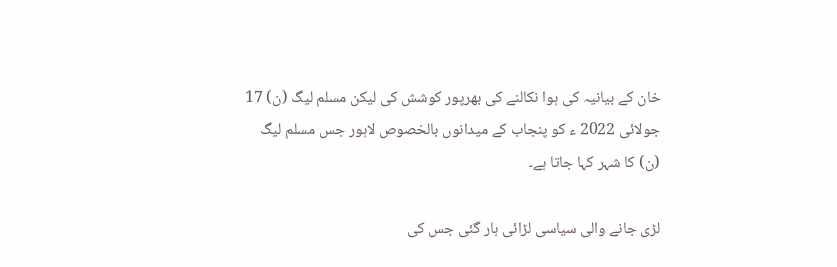خان کے بیانیہ کی ہوا نکالنے کی بھرپور کوشش کی لیکن مسلم لیگ (ن) 17 جولائی 2022 ء کو پنجاب کے میدانوں بالخصوص لاہور جس مسلم لیگ (ن) کا شہر کہا جاتا ہے۔

لڑی جانے والی سیاسی لڑائی ہار گئی جس کی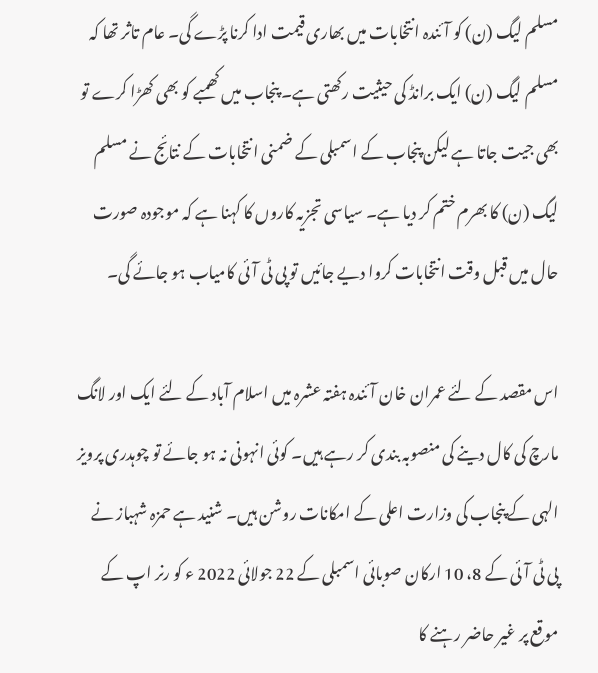مسلم لیگ (ن) کو آئندہ انتخابات میں بھاری قیمت ادا کرنا پڑے گی۔ عام تاثر تھا کہ مسلم لیگ (ن) ایک برانڈ کی حیثیت رکھتی ہے۔ پنجاب میں کھمبے کو بھی کھڑا کرے تو بھی جیت جاتا ہے لیکن پنجاب کے اسمبلی کے ضمنی انتخابات کے نتائج نے مسلم لیگ (ن) کا بھرم ختم کر دیا ہے۔ سیاسی تجزیہ کاروں کا کہنا ہے کہ موجودہ صورت حال میں قبل وقت انتخابات کروا دیے جائیں تو پی ٹی آئی کامیاب ہو جائے گی۔

اس مقصد کے لئے عمران خان آئندہ ہفتہ عشرہ میں اسلام آباد کے لئے ایک اور لانگ مارچ کی کال دینے کی منصوبہ بندی کر رہے ہیں۔ کوئی انہونی نہ ہو جائے تو چوہدری پرویز الہی کے پنجاب کی وزارت اعلی کے امکانات روشن ہیں۔ شنید ہے حمزہ شہباز نے پی ٹی آئی کے 8، 10 ارکان صوبائی اسمبلی کے 22 جولائی 2022 ء کو رنر اپ کے موقع پر غیر حاضر رہنے کا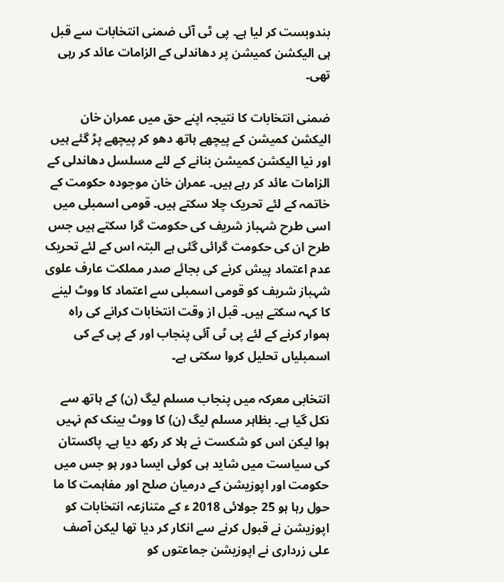بندوبست کر لیا ہے۔ پی ٹی آئی ضمنی انتخابات سے قبل ہی الیکشن کمیشن پر دھاندلی کے الزامات عائد کر رہی تھی۔

ضمنی انتخابات کا نتیجہ اپنے حق میں عمران خان الیکشن کمیشن کے پیچھے ہاتھ دھو کر پیچھے پڑ گئے ہیں اور نیا الیکشن کمیشن بنانے کے لئے مسلسل دھاندلی کے الزامات عائد کر رہے ہیں۔ عمران خان موجودہ حکومت کے خاتمہ کے لئے تحریک چلا سکتے ہیں۔ قومی اسمبلی میں اسی طرح شہباز شریف کی حکومت گرا سکتے ہیں جس طرح ان کی حکومت گرائی گئی ہے البتہ اس کے لئے تحریک عدم اعتماد پیش کرنے کی بجائے صدر مملکت عارف علوی شہباز شریف کو قومی اسمبلی سے اعتماد کا ووٹ لینے کا کہہ سکتے ہیں۔ قبل از وقت انتخابات کرانے کی راہ ہموار کرنے کے لئے پی ٹی آئی پنجاب اور کے پی کے کی اسمبلیاں تحلیل کروا سکتی ہے۔

انتخابی معرکہ میں پنجاب مسلم لیگ (ن) کے ہاتھ سے نکل گیا ہے۔ بظاہر مسلم لیگ (ن) کا ووٹ بینک کم نہیں ہوا لیکن اس کو شکست نے ہلا کر رکھ دیا ہے۔ پاکستان کی سیاست میں شاید ہی کوئی ایسا دور ہو جس میں حکومت اور اپوزیشن کے درمیان صلح اور مفاہمت کا ما حول رہا ہو 25 جولائی 2018 ء کے متنازعہ انتخابات کو اپوزیشن نے قبول کرنے سے انکار کر دیا تھا لیکن آصف علی زرداری نے اپوزیشن جماعتوں کو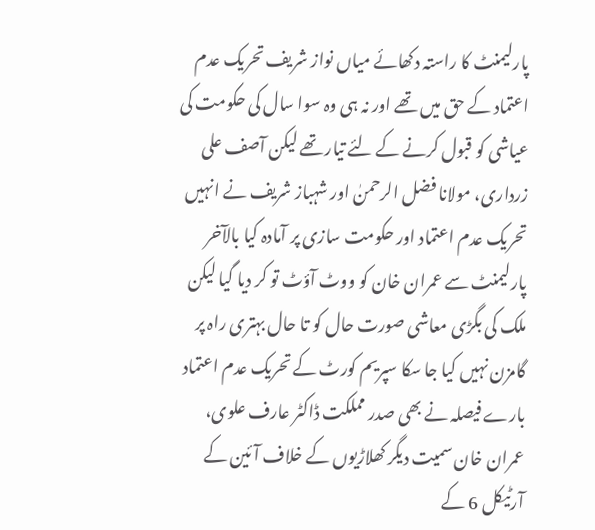پارلیمنٹ کا راستہ دکھائے میاں نواز شریف تحریک عدم اعتماد کے حق میں تھے اور نہ ہی وہ سوا سال کی حکومت کی عیاشی کو قبول کرنے کے لئے تیار تھے لیکن آصف علی زرداری، مولانا فضل الرحمنٰ اور شہباز شریف نے انہیں تحریک عدم اعتماد اور حکومت سازی پر آمادہ کیا بالآخر پارلیمنٹ سے عمران خان کو ووٹ آؤٹ تو کر دیا گیا لیکن ملک کی بگڑی معاشی صورت حال کو تا حال بہتری راہ پر گامزن نہیں کیا جا سکا سپریم کورٹ کے تحریک عدم اعتماد بارے فیصلہ نے بھی صدر مملکت ڈاکٹر عارف علوی، عمران خان سمیت دیگر کھلاڑیوں کے خلاف آئین کے آرٹیکل 6 کے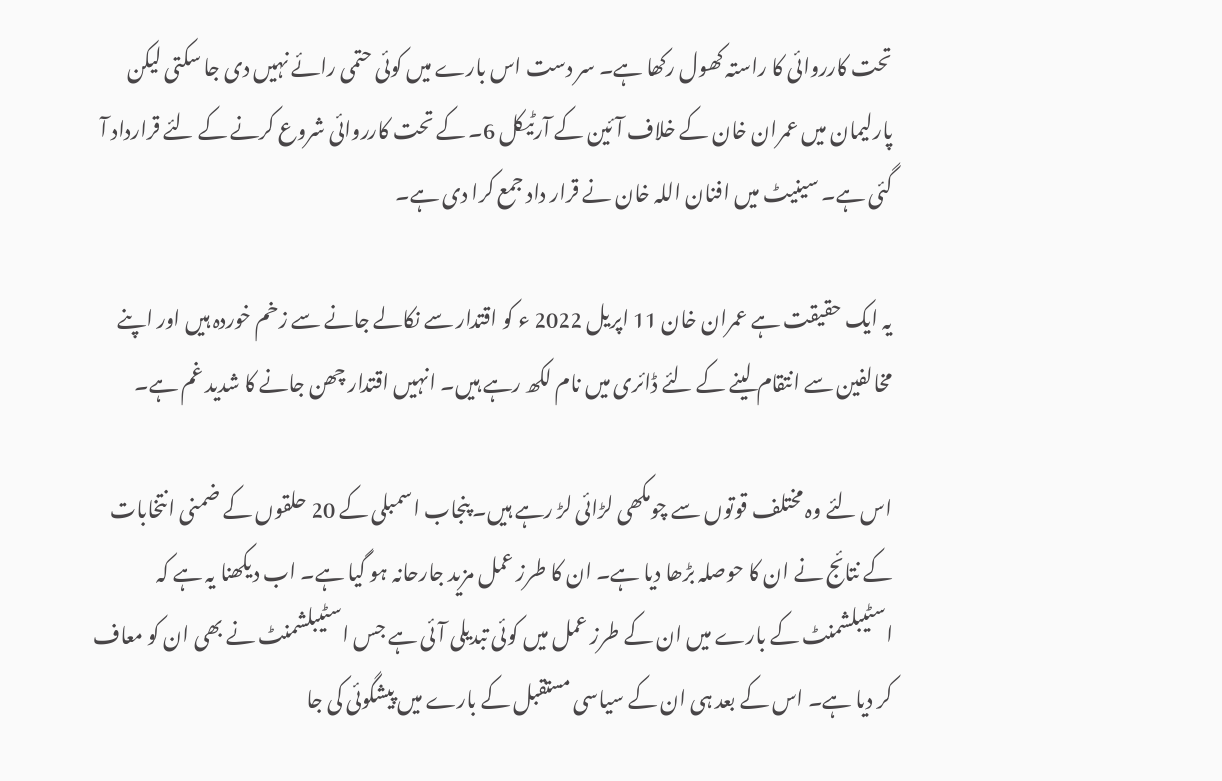تحت کارروائی کا راستہ کھول رکھا ہے۔ سر دست اس بارے میں کوئی حتمی رائے نہیں دی جا سکتی لیکن پارلیمان میں عمران خان کے خلاف آئین کے آرٹیکل 6۔ کے تحت کارروائی شروع کرنے کے لئے قرارداد آ گئی ہے۔ سینیٹ میں افنان اللہ خان نے قرار داد جمع کرا دی ہے۔

یہ ایک حقیقت ہے عمران خان 11 اپریل 2022 ء کو اقتدار سے نکالے جانے سے زخم خوردہ ہیں اور اپنے مخالفین سے انتقام لینے کے لئے ڈائری میں نام لکھ رہے ہیں۔ انہیں اقتدار چھن جانے کا شدید غم ہے۔

اس لئے وہ مختلف قوتوں سے چومکھی لڑائی لڑ رہے ہیں۔ پنجاب اسمبلی کے 20 حلقوں کے ضمنی انتخابات کے نتائج نے ان کا حوصلہ بڑھا دیا ہے۔ ان کا طرز عمل مزید جارحانہ ہو گیا ہے۔ اب دیکھنا یہ ہے کہ اسٹیبلشمنٹ کے بارے میں ان کے طرز عمل میں کوئی تبدیلی آئی ہے جس اسٹیبلشمنٹ نے بھی ان کو معاف کر دیا ہے۔ اس کے بعد ہی ان کے سیاسی مستقبل کے بارے میں پیشگوئی کی جا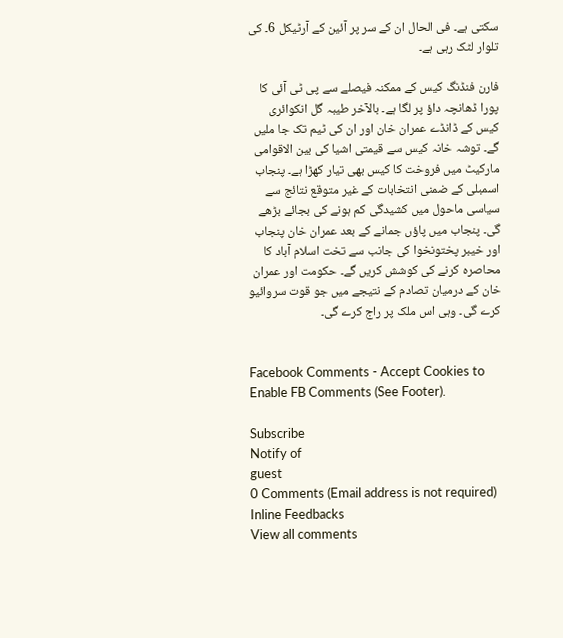سکتی ہے۔ فی الحال ان کے سر پر آئین کے آرٹیکل 6۔ کی تلوار لٹک رہی ہے۔

فارن فنڈنگ کیس کے ممکنہ فیصلے سے پی ٹی آئی کا پورا ڈھانچہ داؤ پر لگا ہے۔ بالآخر طیبہ گل انکوائری کیس کے ڈانڈے عمران خان اور ان کی ٹیم تک جا ملیں گے۔ توشہ خانہ کیس سے قیمتی اشیا کی بین الاقوامی مارکیٹ میں فروخت کا کیس بھی تیار کھڑا ہے۔ پنجاب اسمبلی کے ضمنی انتخابات کے غیر متوقع نتائج سے سیاسی ماحول میں کشیدگی کم ہونے کی بجائے بڑھے گی۔ پنجاب میں پاؤں جمانے کے بعد عمران خان پنجاب اور خیبر پختونخوا کی جانب سے تخت اسلام آباد کا محاصرہ کرنے کی کوشش کریں گے۔ حکومت اور عمران خان کے درمیان تصادم کے نتیجے میں جو قوت سروائیو کرے گی۔ وہی اس ملک پر راج کرے گی۔


Facebook Comments - Accept Cookies to Enable FB Comments (See Footer).

Subscribe
Notify of
guest
0 Comments (Email address is not required)
Inline Feedbacks
View all comments